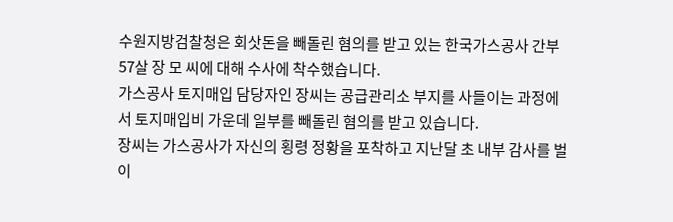수원지방검찰청은 회삿돈을 빼돌린 혐의를 받고 있는 한국가스공사 간부 57살 장 모 씨에 대해 수사에 착수했습니다.
가스공사 토지매입 담당자인 장씨는 공급관리소 부지를 사들이는 과정에서 토지매입비 가운데 일부를 빼돌린 혐의를 받고 있습니다.
장씨는 가스공사가 자신의 횡령 정황을 포착하고 지난달 초 내부 감사를 벌이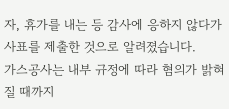자, 휴가를 내는 등 감사에 응하지 않다가 사표를 제출한 것으로 알려졌습니다.
가스공사는 내부 규정에 따라 혐의가 밝혀질 때까지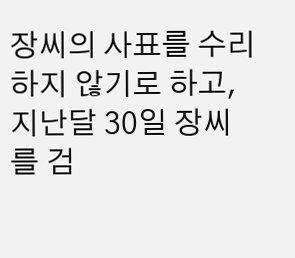장씨의 사표를 수리하지 않기로 하고, 지난달 30일 장씨를 검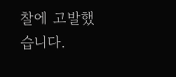찰에 고발했습니다.